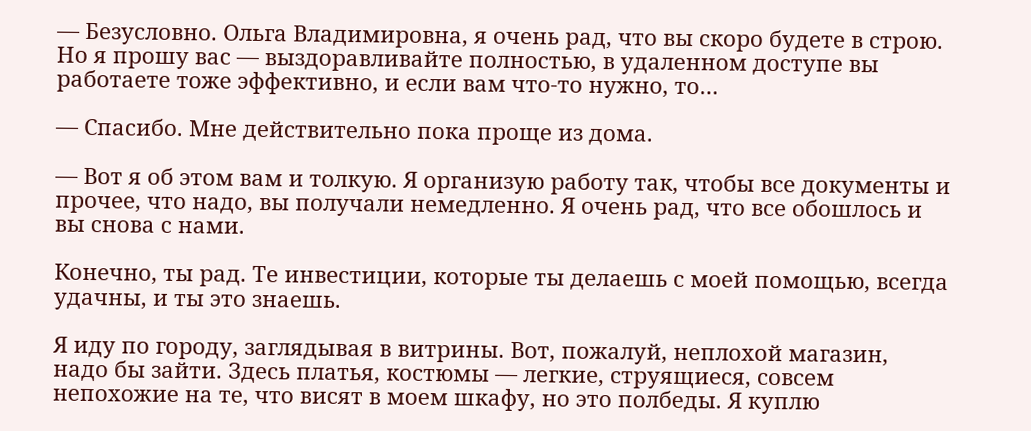— Безусловно. Ольга Владимировна, я очень рад, что вы скоро будете в строю. Но я прошу вас — выздоравливайте полностью, в удаленном доступе вы работаете тоже эффективно, и если вам что-то нужно, то…

— Спасибо. Мне действительно пока проще из дома.

— Вот я об этом вам и толкую. Я организую работу так, чтобы все документы и прочее, что надо, вы получали немедленно. Я очень рад, что все обошлось и вы снова с нами.

Конечно, ты рад. Те инвестиции, которые ты делаешь с моей помощью, всегда удачны, и ты это знаешь.

Я иду по городу, заглядывая в витрины. Вот, пожалуй, неплохой магазин, надо бы зайти. Здесь платья, костюмы — легкие, струящиеся, совсем непохожие на те, что висят в моем шкафу, но это полбеды. Я куплю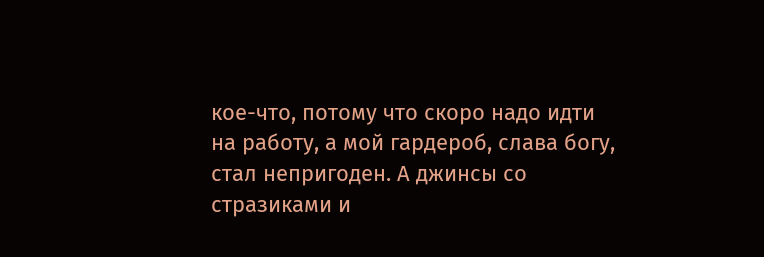кое-что, потому что скоро надо идти на работу, а мой гардероб, слава богу, стал непригоден. А джинсы со стразиками и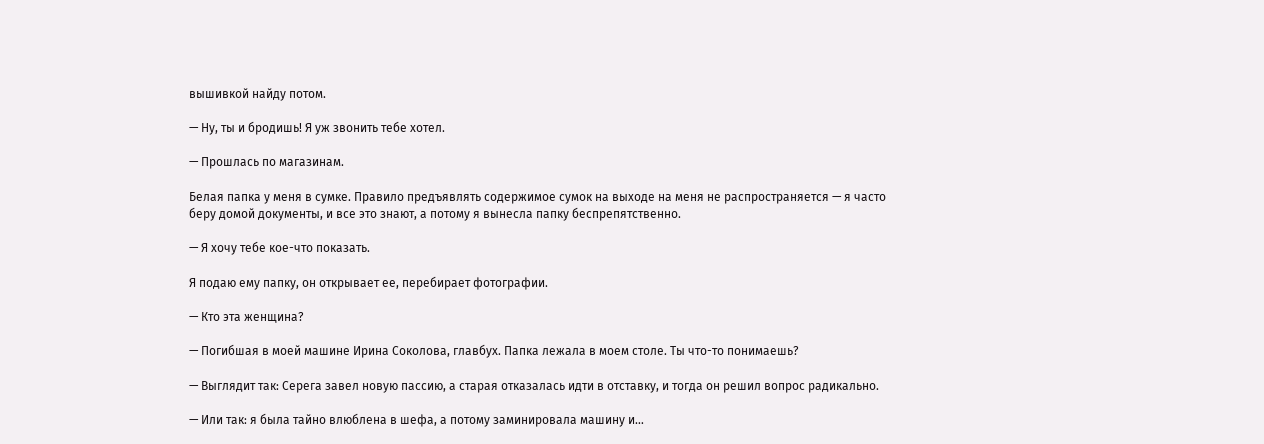вышивкой найду потом.

— Ну, ты и бродишь! Я уж звонить тебе хотел.

— Прошлась по магазинам.

Белая папка у меня в сумке. Правило предъявлять содержимое сумок на выходе на меня не распространяется — я часто беру домой документы, и все это знают, а потому я вынесла папку беспрепятственно.

— Я хочу тебе кое-что показать.

Я подаю ему папку, он открывает ее, перебирает фотографии.

— Кто эта женщина?

— Погибшая в моей машине Ирина Соколова, главбух. Папка лежала в моем столе. Ты что-то понимаешь?

— Выглядит так: Серега завел новую пассию, а старая отказалась идти в отставку, и тогда он решил вопрос радикально.

— Или так: я была тайно влюблена в шефа, а потому заминировала машину и…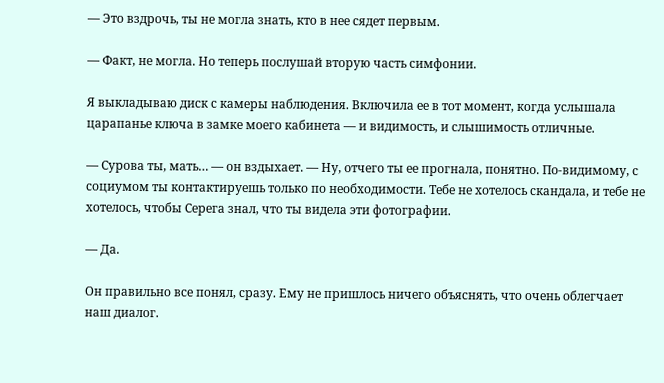— Это вздрочь, ты не могла знать, кто в нее сядет первым.

— Факт, не могла. Но теперь послушай вторую часть симфонии.

Я выкладываю диск с камеры наблюдения. Включила ее в тот момент, когда услышала царапанье ключа в замке моего кабинета — и видимость, и слышимость отличные.

— Сурова ты, мать… — он вздыхает. — Ну, отчего ты ее прогнала, понятно. По-видимому, с социумом ты контактируешь только по необходимости. Тебе не хотелось скандала, и тебе не хотелось, чтобы Серега знал, что ты видела эти фотографии.

— Да.

Он правильно все понял, сразу. Ему не пришлось ничего объяснять, что очень облегчает наш диалог.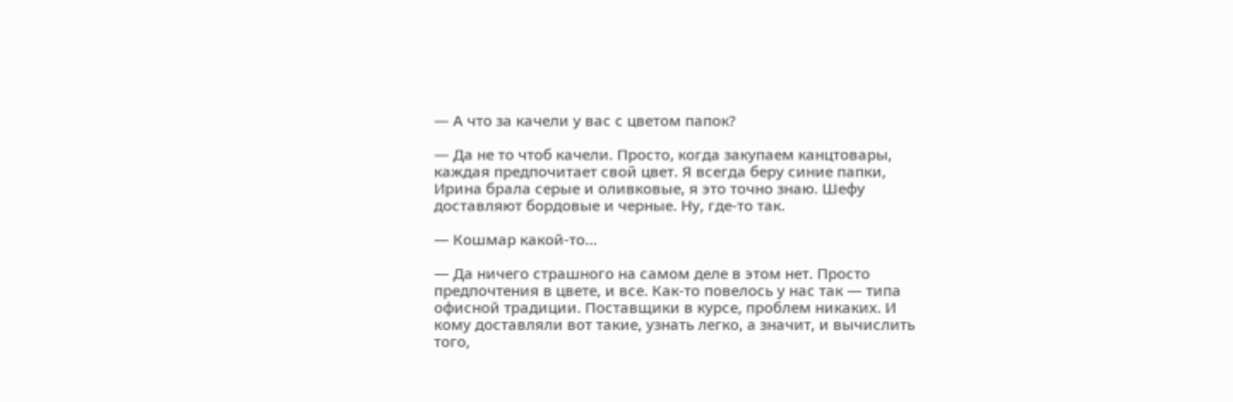— А что за качели у вас с цветом папок?

— Да не то чтоб качели. Просто, когда закупаем канцтовары, каждая предпочитает свой цвет. Я всегда беру синие папки, Ирина брала серые и оливковые, я это точно знаю. Шефу доставляют бордовые и черные. Ну, где-то так.

— Кошмар какой-то…

— Да ничего страшного на самом деле в этом нет. Просто предпочтения в цвете, и все. Как-то повелось у нас так — типа офисной традиции. Поставщики в курсе, проблем никаких. И кому доставляли вот такие, узнать легко, а значит, и вычислить того,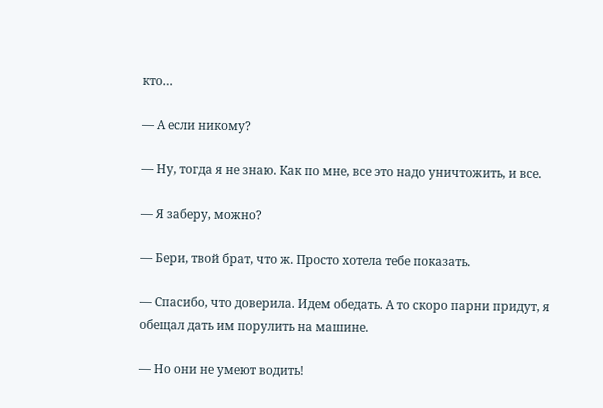кто…

— А если никому?

— Ну, тогда я не знаю. Как по мне, все это надо уничтожить, и все.

— Я заберу, можно?

— Бери, твой брат, что ж. Просто хотела тебе показать.

— Спасибо, что доверила. Идем обедать. А то скоро парни придут, я обещал дать им порулить на машине.

— Но они не умеют водить!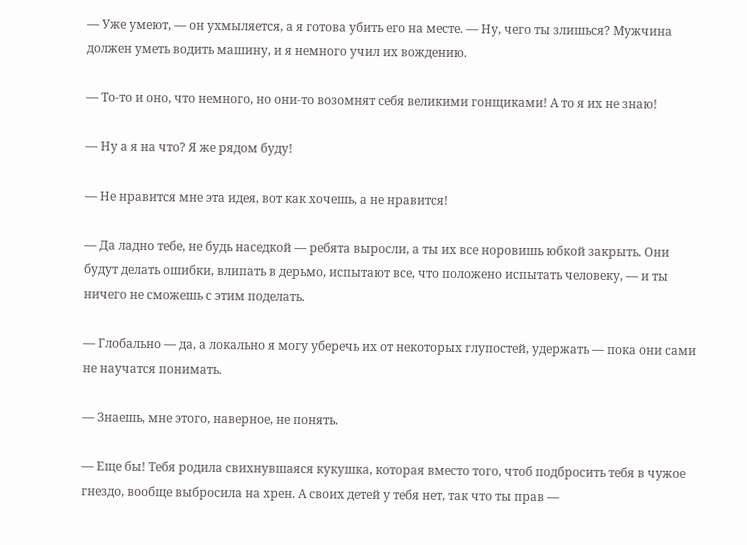— Уже умеют, — он ухмыляется, а я готова убить его на месте. — Ну, чего ты злишься? Мужчина должен уметь водить машину, и я немного учил их вождению.

— То-то и оно, что немного, но они-то возомнят себя великими гонщиками! А то я их не знаю!

— Ну а я на что? Я же рядом буду!

— Не нравится мне эта идея, вот как хочешь, а не нравится!

— Да ладно тебе, не будь наседкой — ребята выросли, а ты их все норовишь юбкой закрыть. Они будут делать ошибки, влипать в дерьмо, испытают все, что положено испытать человеку, — и ты ничего не сможешь с этим поделать.

— Глобально — да, а локально я могу уберечь их от некоторых глупостей, удержать — пока они сами не научатся понимать.

— Знаешь, мне этого, наверное, не понять.

— Еще бы! Тебя родила свихнувшаяся кукушка, которая вместо того, чтоб подбросить тебя в чужое гнездо, вообще выбросила на хрен. А своих детей у тебя нет, так что ты прав —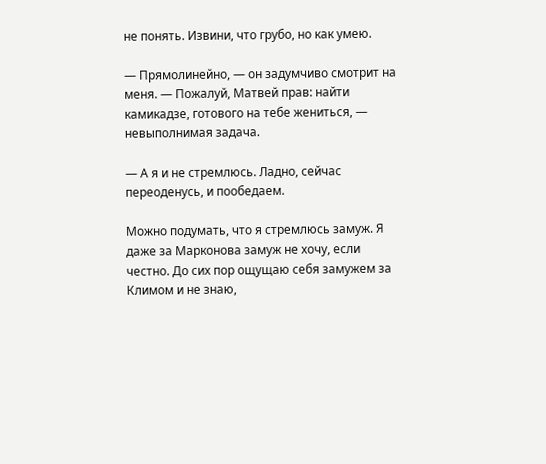не понять. Извини, что грубо, но как умею.

— Прямолинейно, — он задумчиво смотрит на меня. — Пожалуй, Матвей прав: найти камикадзе, готового на тебе жениться, — невыполнимая задача.

— А я и не стремлюсь. Ладно, сейчас переоденусь, и пообедаем.

Можно подумать, что я стремлюсь замуж. Я даже за Марконова замуж не хочу, если честно. До сих пор ощущаю себя замужем за Климом и не знаю,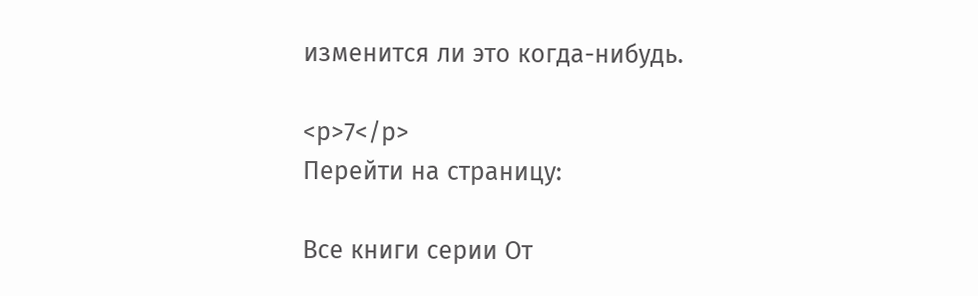изменится ли это когда-нибудь.

<p>7</p>
Перейти на страницу:

Все книги серии От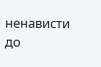ненависти до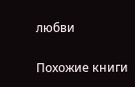любви

Похожие книги